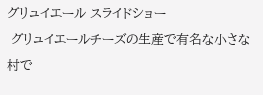グリュイエール スライドショー
 グリュイエールチーズの生産で有名な小さな村で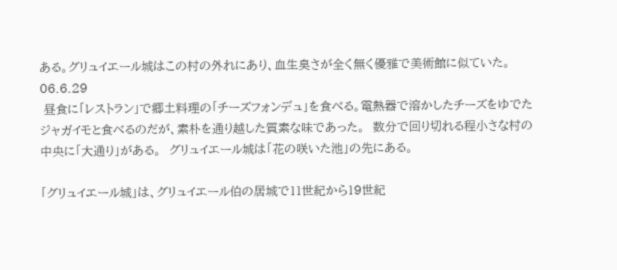ある。グリュイエール城はこの村の外れにあり、血生臭さが全く無く優雅で美術館に似ていた。06.6.29
 昼食に「レストラン」で郷土料理の「チーズフォンデュ」を食べる。電熱器で溶かしたチーズをゆでたジャガイモと食べるのだが、素朴を通り越した質素な味であった。  数分で回り切れる程小さな村の中央に「大通り」がある。  グリュイエール城は「花の咲いた池」の先にある。

「グリュイエール城」は、グリュイエール伯の居城で11世紀から19世紀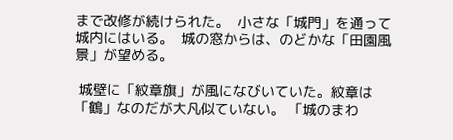まで改修が続けられた。  小さな「城門」を通って城内にはいる。  城の窓からは、のどかな「田園風景」が望める。

 城壁に「紋章旗」が風になびいていた。紋章は「鶴」なのだが大凡似ていない。 「城のまわ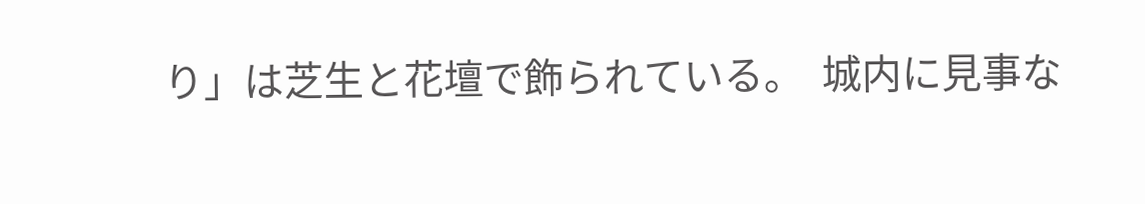り」は芝生と花壇で飾られている。  城内に見事な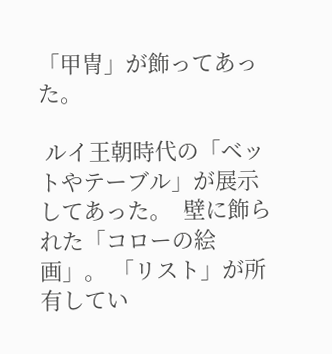「甲冑」が飾ってあった。

 ルイ王朝時代の「ベットやテーブル」が展示してあった。  壁に飾られた「コローの絵画」。 「リスト」が所有してい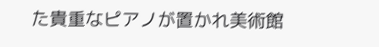た貴重なピアノが置かれ美術館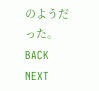のようだった。
BACK   NEXT